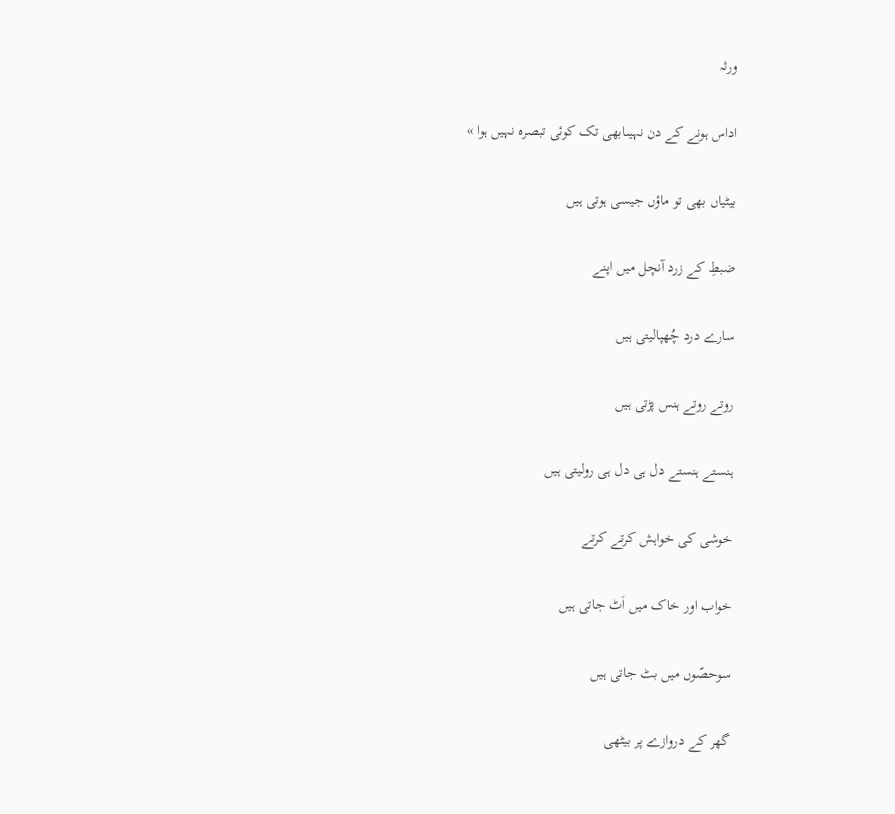ورثہ

اداس ہونے کے دن نہیںابھی تک کوئی تبصرہ نہیں ہوا »

بیٹیاں بھی تو ماؤں جیسی ہوتی ہیں

ضبطِ کے زرد آنچل میں اپنے

سارے درد چُھپالیتی ہیں

روتے روتے ہنس پڑتی ہیں

ہنستے ہنستے دل ہی دل ہی رولیتی ہیں

خوشی کی خواہش کرتے کرتے

خواب اور خاک میں اَٹ جاتی ہیں

سوحصّوں میں بٹ جاتی ہیں

گھر کے دروازے پر بیٹھی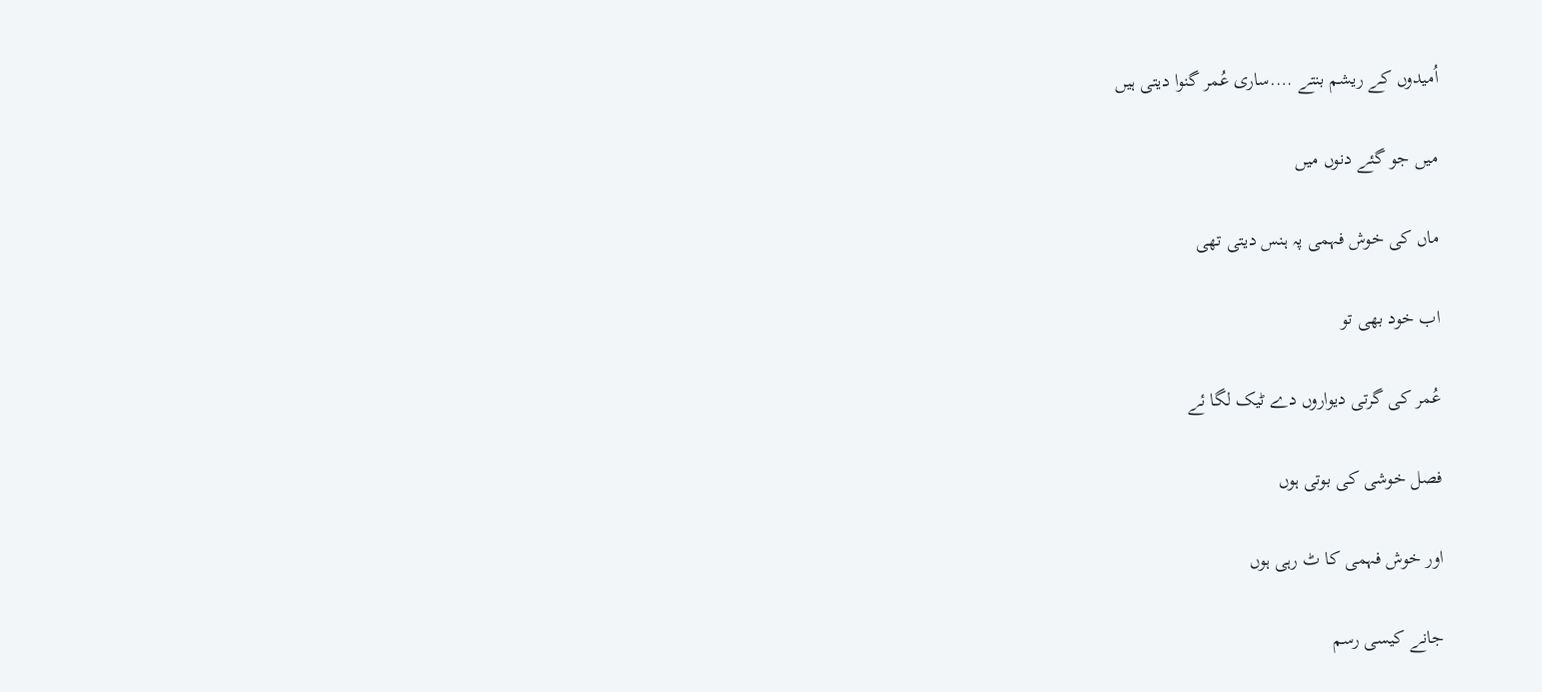اُمیدوں کے ریشم بنتے ….ساری عُمر گنوا دیتی ہیں

میں جو گئے دنوں میں

ماں کی خوش فہمی پہ ہنس دیتی تھی

اب خود بھی تو

عُمر کی گرتی دیواروں دے ٹیک لگا ئے

فصل خوشی کی بوتی ہوں

اور خوش فہمی کا ٹ رہی ہوں

جانے کیسی رسم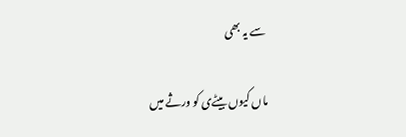سے یہ بھی

ماں کیوں بیٹےی کو ورثے میں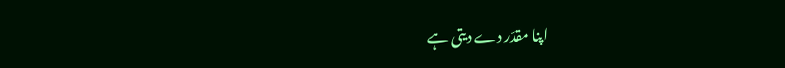اپنا مقدّر دے دیتی ہے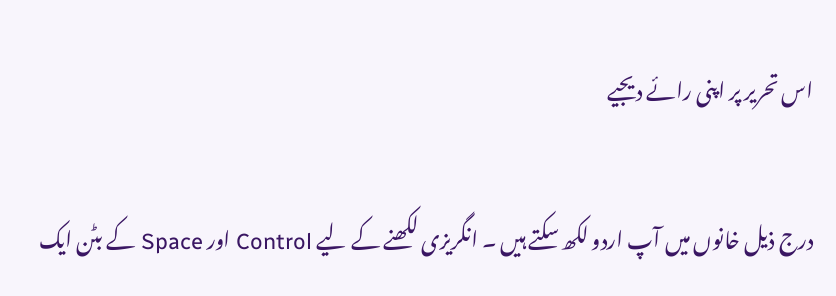اس تحریر پر اپنی رائے دیجیے

درج ذیل خانوں میں آپ اردو لکھ سکتے ہیں ۔ انگریزی لکھنے کے لیے Control اور Space کے بٹن ایک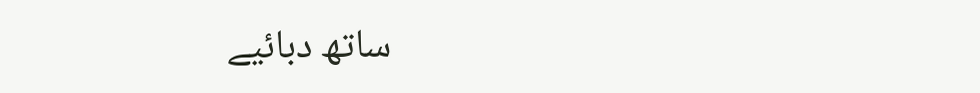ساتھ دبائیے